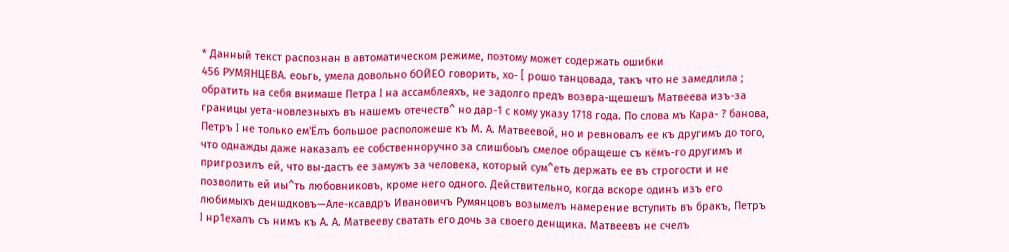* Данный текст распознан в автоматическом режиме, поэтому может содержать ошибки
456 РУМЯНЦЕВА. еоьгь, умела довольно бОЙЕО говорить, хо- [ рошо танцовада, такъ что не замедлила ; обратить на себя внимаше Петра I на ассамблеяхъ, не задолго предъ возвра-щешешъ Матвеева изъ-за границы уета-новлезныхъ въ нашемъ отечеств^ но дар-1 с кому указу 1718 года. По слова мъ Кара- ? банова, Петръ I не только ем'Ёлъ большое расположеше къ М. А. Матвеевой, но и ревновалъ ее къ другимъ до того, что однажды даже наказалъ ее собственноручно за слишбоыъ смелое обращеше съ кёмъ-го другимъ и пригрозилъ ей, что вы-дастъ ее замужъ за человека, который сум^еть держать ее въ строгости и не позволить ей иы^ть любовниковъ, кроме него одного. Действительно, когда вскоре одинъ изъ его любимыхъ деншдковъ—Але-ксавдръ Ивановичъ Румянцовъ возымелъ намерение вступить въ бракъ, Петръ I нр1ехалъ съ нимъ къ А. А. Матвееву сватать его дочь за своего денщика. Матвеевъ не счелъ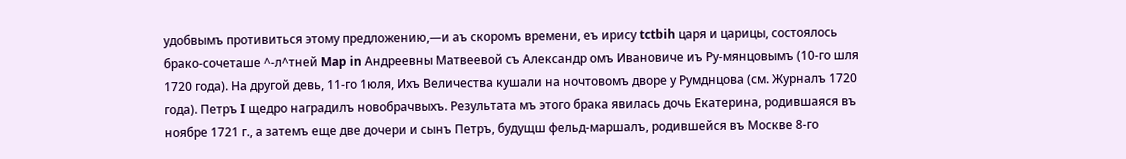удобвымъ противиться этому предложению,—и аъ скоромъ времени, еъ ирису tctbih царя и царицы, состоялось брако-сочеташе ^-л^тней Map in Андреевны Матвеевой съ Александр омъ Ивановиче иъ Ру-мянцовымъ (10-го шля 1720 года). На другой девь, 11-го 1юля, Ихъ Величества кушали на ночтовомъ дворе у Румднцова (см. Журналъ 1720 года). Петръ I щедро наградилъ новобрачвыхъ. Результата мъ этого брака явилась дочь Екатерина, родившаяся въ ноябре 1721 г., а затемъ еще две дочери и сынъ Петръ, будущш фельд-маршалъ, родившейся въ Москве 8-го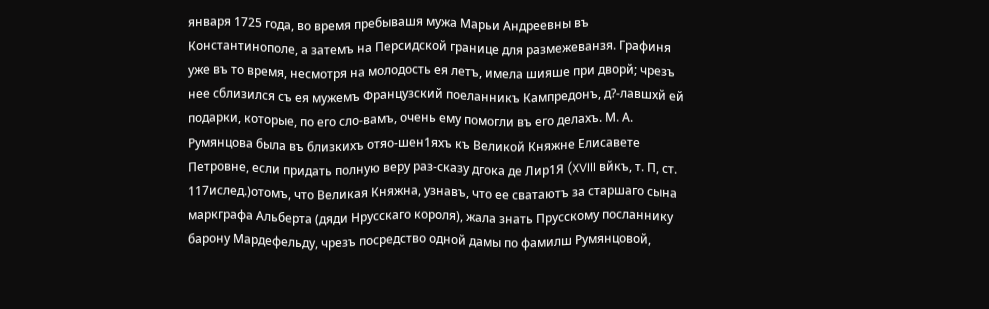января 1725 года, во время пребывашя мужа Марьи Андреевны въ Константинополе, а затемъ на Персидской границе для размежеванзя. Графиня уже въ то время, несмотря на молодость ея летъ, имела шияше при дворй; чрезъ нее сблизился съ ея мужемъ Французский поеланникъ Кампредонъ, д?-лавшхй ей подарки, которые, по его сло-вамъ, очень ему помогли въ его делахъ. М. А. Румянцова была въ близкихъ отяо-шен1яхъ къ Великой Княжне Елисавете Петровне, если придать полную веру раз-сказу дгока де Лир1Я (XVIII вйкъ, т. П, ст. 117ислед.)отомъ, что Великая Княжна, узнавъ, что ее сватаютъ за старшаго сына маркграфа Альберта (дяди Нрусскаго короля), жала знать Прусскому посланнику барону Мардефельду, чрезъ посредство одной дамы по фамилш Румянцовой,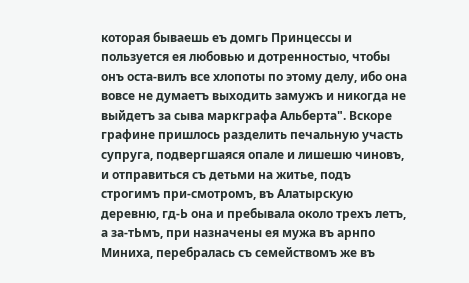которая бываешь еъ домгь Принцессы и пользуется ея любовью и дотренностыо, чтобы онъ оста-вилъ все хлопоты по этому делу, ибо она вовсе не думаетъ выходить замужъ и никогда не выйдетъ за сыва маркграфа Альберта". Вскоре графине пришлось разделить печальную участь супруга, подвергшаяся опале и лишешю чиновъ, и отправиться съ детьми на житье, подъ строгимъ при-смотромъ, въ Алатырскую деревню, гд-Ь она и пребывала около трехъ летъ, а за-тЬмъ, при назначены ея мужа въ арнпо Миниха, перебралась съ семействомъ же въ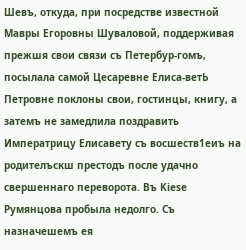Шевъ, откуда, при посредстве известной Мавры Егоровны Шуваловой, поддерживая прежшя свои связи съ Петербур-гомъ, посылала самой Цесаревне Елиса-ветЬ Петровне поклоны свои, гостинцы, книгу, а затемъ не замедлила поздравить Императрицу Елисавету съ восшеств1еиъ на родителъскш престодъ после удачно свершеннаго переворота. Въ Kiese Румянцова пробыла недолго. Съ назначешемъ ея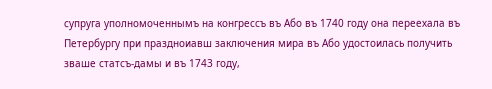супруга уполномоченнымъ на конгрессъ въ Або въ 1740 году она переехала въ Петербургу при праздноиавш заключения мира въ Або удостоилась получить зваше статсъ-дамы и въ 1743 году,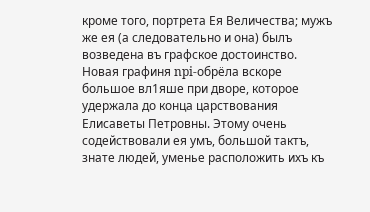кроме того, портрета Ея Величества; мужъ же ея (а следовательно и она) былъ возведена въ графское достоинство. Новая графиня npi-обрёла вскоре большое вл1яше при дворе, которое удержала до конца царствования Елисаветы Петровны. Этому очень содействовали ея умъ, большой тактъ, знате людей, уменье расположить ихъ къ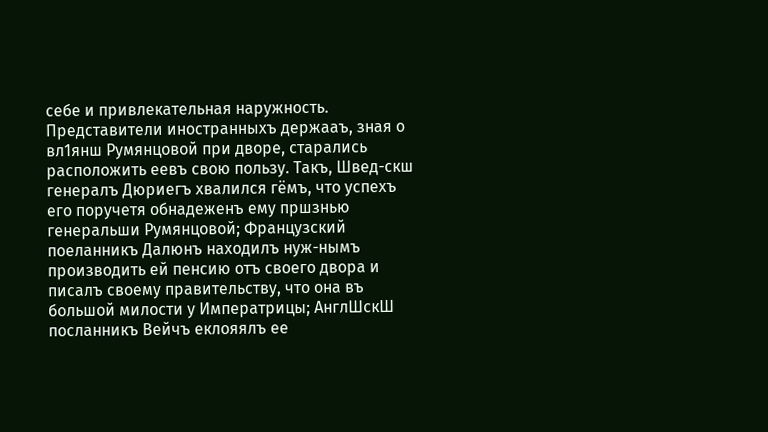себе и привлекательная наружность. Представители иностранныхъ держааъ, зная о вл1янш Румянцовой при дворе, старались расположить еевъ свою пользу. Такъ, Швед-скш генералъ Дюриегъ хвалился гёмъ, что успехъ его поручетя обнадеженъ ему пршзнью генеральши Румянцовой; Французский поеланникъ Далюнъ находилъ нуж-нымъ производить ей пенсию отъ своего двора и писалъ своему правительству, что она въ большой милости у Императрицы; АнглШскШ посланникъ Вейчъ еклояялъ ее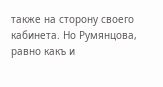также на сторону своего кабинета. Но Румянцова, равно какъ и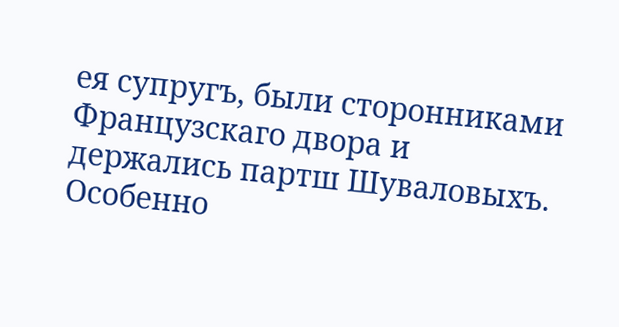ея супругъ, были сторонниками Французскаго двора и держались партш Шуваловыхъ. Особенно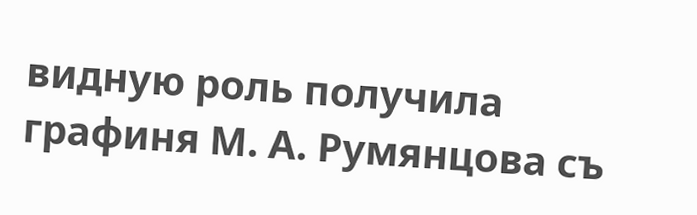видную роль получила графиня М. А. Румянцова съ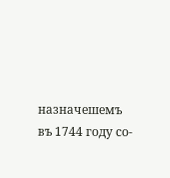назначешемъ въ 1744 году со-